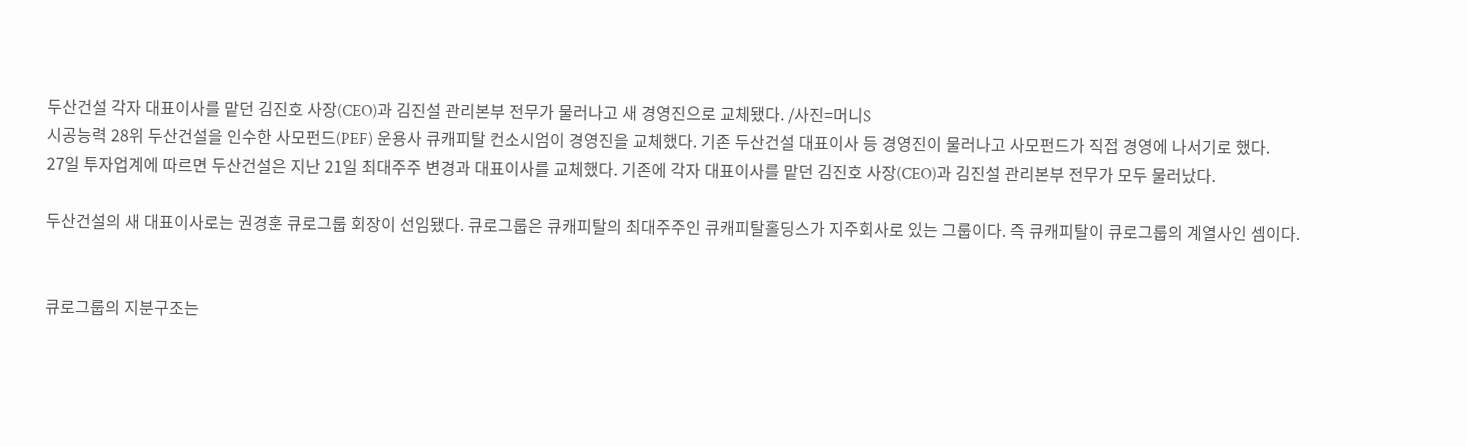두산건설 각자 대표이사를 맡던 김진호 사장(CEO)과 김진설 관리본부 전무가 물러나고 새 경영진으로 교체됐다. /사진=머니S
시공능력 28위 두산건설을 인수한 사모펀드(PEF) 운용사 큐캐피탈 컨소시엄이 경영진을 교체했다. 기존 두산건설 대표이사 등 경영진이 물러나고 사모펀드가 직접 경영에 나서기로 했다.
27일 투자업계에 따르면 두산건설은 지난 21일 최대주주 변경과 대표이사를 교체했다. 기존에 각자 대표이사를 맡던 김진호 사장(CEO)과 김진설 관리본부 전무가 모두 물러났다.

두산건설의 새 대표이사로는 권경훈 큐로그룹 회장이 선임됐다. 큐로그룹은 큐캐피탈의 최대주주인 큐캐피탈홀딩스가 지주회사로 있는 그룹이다. 즉 큐캐피탈이 큐로그룹의 계열사인 셈이다.


큐로그룹의 지분구조는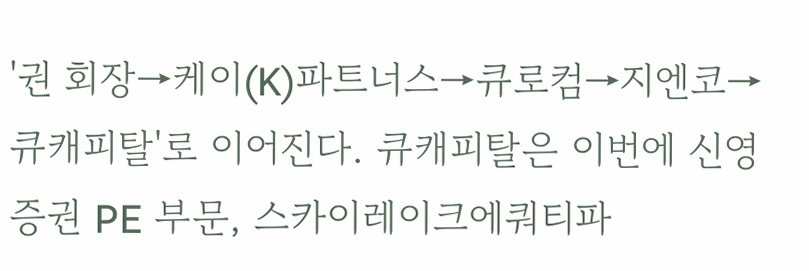'권 회장→케이(K)파트너스→큐로컴→지엔코→큐캐피탈'로 이어진다. 큐캐피탈은 이번에 신영증권 PE 부문, 스카이레이크에쿼티파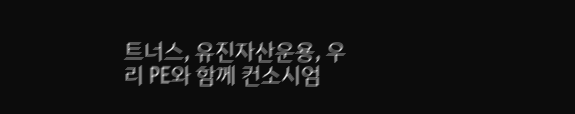트너스, 유진자산운용, 우리 PE와 함께 컨소시엄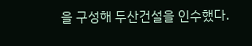을 구성해 두산건설을 인수했다.